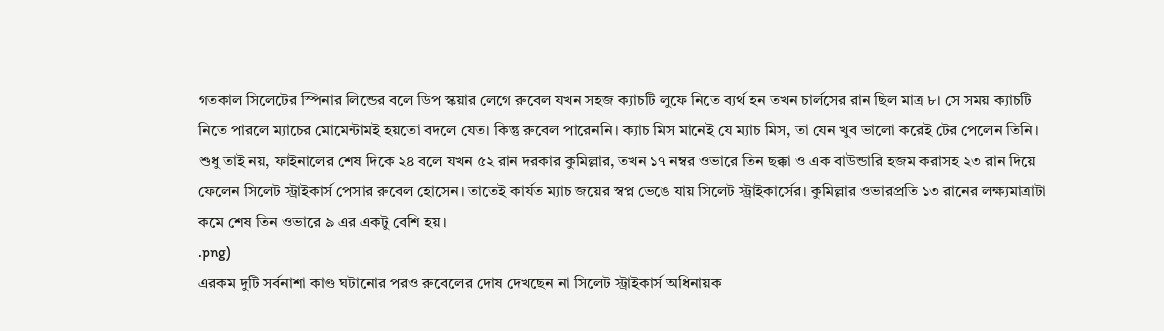গতকাল সিলেটের স্পিনার লিন্ডের বলে ডিপ স্কয়ার লেগে রুবেল যখন সহজ ক্যাচটি লুফে নিতে ব্যর্থ হন তখন চার্লসের রান ছিল মাত্র ৮। সে সময় ক্যাচটি নিতে পারলে ম্যাচের মোমেন্টামই হয়তো বদলে যেত। কিন্তু রুবেল পারেননি। ক্যাচ মিস মানেই যে ম্যাচ মিস, তা যেন খুব ভালো করেই টের পেলেন তিনি।
শুধু তাই নয়, ফাইনালের শেষ দিকে ২৪ বলে যখন ৫২ রান দরকার কুমিল্লার, তখন ১৭ নম্বর ওভারে তিন ছক্কা ও এক বাউন্ডারি হজম করাসহ ২৩ রান দিয়ে ফেলেন সিলেট স্ট্রাইকার্স পেসার রুবেল হোসেন। তাতেই কার্যত ম্যাচ জয়ের স্বপ্ন ভেঙে যায় সিলেট স্ট্রাইকার্সের। কুমিল্লার ওভারপ্রতি ১৩ রানের লক্ষ্যমাত্রাটা কমে শেষ তিন ওভারে ৯ এর একটু বেশি হয়।
.png)
এরকম দুটি সর্বনাশা কাণ্ড ঘটানোর পরও রুবেলের দোষ দেখছেন না সিলেট স্ট্রাইকার্স অধিনায়ক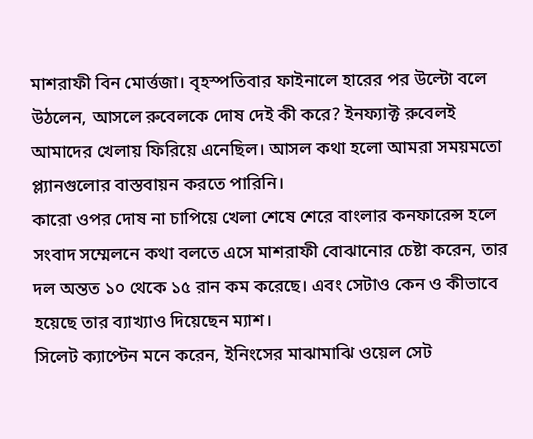মাশরাফী বিন মোর্ত্তজা। বৃহস্পতিবার ফাইনালে হারের পর উল্টো বলে উঠলেন, আসলে রুবেলকে দোষ দেই কী করে? ইনফ্যাক্ট রুবেলই আমাদের খেলায় ফিরিয়ে এনেছিল। আসল কথা হলো আমরা সময়মতো প্ল্যানগুলোর বাস্তবায়ন করতে পারিনি।
কারো ওপর দোষ না চাপিয়ে খেলা শেষে শেরে বাংলার কনফারেন্স হলে সংবাদ সম্মেলনে কথা বলতে এসে মাশরাফী বোঝানোর চেষ্টা করেন, তার দল অন্তত ১০ থেকে ১৫ রান কম করেছে। এবং সেটাও কেন ও কীভাবে হয়েছে তার ব্যাখ্যাও দিয়েছেন ম্যাশ।
সিলেট ক্যাপ্টেন মনে করেন, ইনিংসের মাঝামাঝি ওয়েল সেট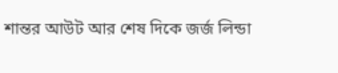শান্তর আউট আর শেষ দিকে জর্জ লিন্ডা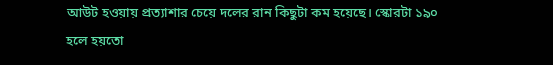আউট হওয়ায় প্রত্যাশার চেয়ে দলের রান কিছুটা কম হয়েছে। স্কোরটা ১৯০ হলে হয়তো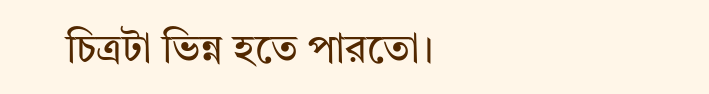চিত্রটা ভিন্ন হতে পারতো।